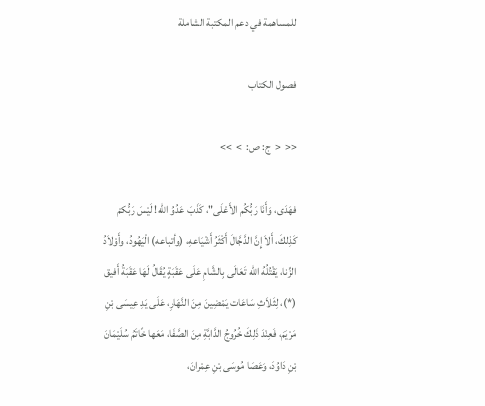للمساهمة في دعم المكتبة الشاملة

فصول الكتاب

<<  <  ج: ص:  >  >>

فهَدَى، وَأَنَا رَبُّكُم الأَعْلَى"، كَذَبَ عَدُوُ الله! لَيْسَ رَبُّكمْ كَذِلكَ، أَلاَ إِنَّ الدَّجَّالَ أَكْثَرُ أَشْيَاعهِ، (وأتباعه) الْيَهُودُ، وأَوْلاَدُ الزِّنا، يَقْتُلُهُ الله تَعَالَى بِالشَّامِ عَلَى عَقَبَةٍ يُقَالُ لَهَا عَقَبَةُ أَفيق (*)، لِثَلاَثِ سَاعَات يَمْضِينَ مِنَ النَّهَارِ، عَلَى يَدِ عِيسَى بْنِ مَرْيَمَ، فَعِنْدَ ذَلِكَ خُرُوجُ الدَّابَّةِ مِنَ الصَّفَا، مَعَها خًاتَمُ سُلَيْمَانَ بْنِ دَاوُدَ، وَعَصَا مُوسَى بْنِ عِمْرانَ،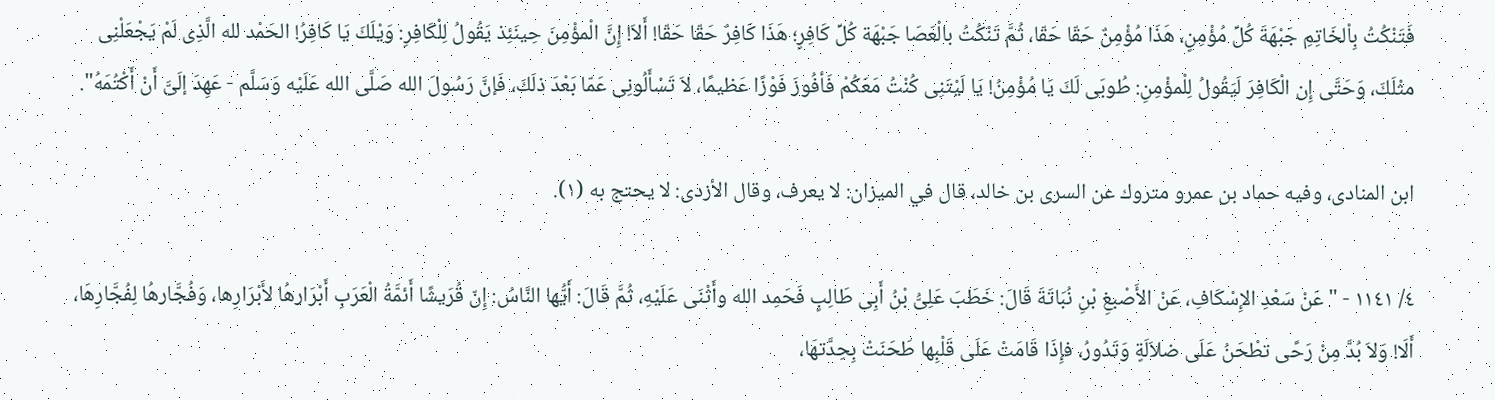فَتَنْكُتُ بِاْلخَاتِمِ جَبْهَةَ كُلِّ مُؤْمِنٍ، هَذَا مُؤْمِنٌ حَقّا حَقّا، ثُمَّ تَنْكُتُ بالْعَصَا جَبْهَة كُلِّ كَافِرٍ؛ هَذَا كَافِرٌ حَقّا حَقّا! أَلاَ! إِنَّ الْمؤْمِنَ حِينَئِذ يَقُولُ لِلْكَافِرِ: وَيْلَكَ يَا كَافِرُ! الحَمْد لله الَّذِى لَمْ يَجْعَلْنِى مثْلَكَ، وَحَتَّى إِن الْكَافِرَ لَيَقُولُ لِلْمؤْمِنِ: طُوبَى لَكَ يَا مُؤْمِنُ! يَا لَيْتَنِى كُنْتُ مَعَكُمْ فَأفُوزَ فَوْزًا عَظيمًا، لاَ تَسْأَلُونِى عَمّا بَعْدَ ذلَكَ، فَإنَّ رَسُولَ الله صَلَّى الله عَلَيْه وَسَلَّم - عَهِدَ إلَىَّ أَنْ أَكْتُمَهُ".

ابن المنادى، وفيه حماد بن عمرو متروك عن السرى بن خالد، قال في الميزان: لا يعرف، وقال الأزدى: لا يحتج به (١).

٤/ ١١٤١ - "عَنْ سَعْدِ الإِسْكَافِ، عَنْ الأَصْبغِ بْنِ نُبَاتَةَ قَالَ: خَطَبَ عَلِىُّ بْنُ أَبِى طَالِبٍ فَحَمِد الله وأَثْنَى عَلَيْهِ، ثُمَّ قَالَ: أَيُّها النَّاسُ: إِنّ قُرَيشًا أَئمَّةُ الْعَرَبِ أَبْرَارهُا لأَبْرَارِها، وَفُجَّارهُا لِفُجَّارِهَا، أَلَا! وَلاَ بُدَّ مِنْ رَحًى تطْحَنُ عَلَى ضلاَلَةٍ وَتَدُورُ، فإِذَا قَامَتْ عَلَى قَلْبِها طَحَنَتْ بِحِدَّتهَا،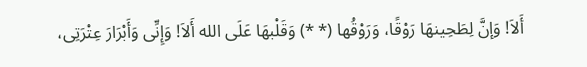أَلاَ! وَإنَّ لِطَحِينهَا رَوْقًا، وَرَوْقُها (* *) وَقَلْبهَا عَلَى الله أَلاَ! وَإِنِّى وَأَبْرَارَ عِتْرَتِى،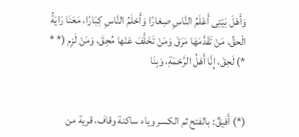وَأَهْلَ بَيْتِى أَعْلَمُ النَّاسِ صِغارًا وَأَحْلَمُ النَّاسِ كِبَارًا، مَعَنَا رَايَةُ الْحقِّ، مَنْ تَقَدَّمَهَا مَرَقَ وَمَنْ تَخَلَّفَ عَنْها مُحِقَ، وَمَنْ لَزِم (* * *) لَحِقَ، إِنَّا أَهْلُ الرَّحْمَةِ، وَبِنَا


(*) أَفيقٌ: بالفتح ثم الكسر وياء ساكنة وقاف، قرية من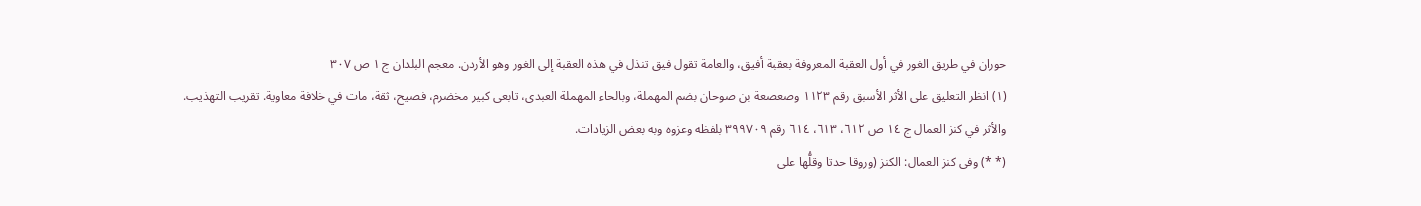حوران في طريق الغور في أول العقبة المعروفة بعقبة أفيق، والعامة تقول فيق تنذل في هذه العقبة إلى الغور وهو الأردن. معجم البلدان ج ١ ص ٣٠٧
(١) انظر التعليق على الأثر الأسبق رقم ١١٢٣ وصعصعة بن صوحان بضم المهملة، وبالحاء المهملة العبدى، تابعى كبير مخضرم، فصيح، ثقة، مات في خلافة معاوية. تقريب التهذيب.
والأثر في كنز العمال ج ١٤ ص ٦١٢، ٦١٣، ٦١٤ رقم ٣٩٩٧٠٩ بلفظه وعزوه وبه بعض الزيادات.
(* *) وفى كنز العمال: الكنز (وروقا حدتا وقلُّها على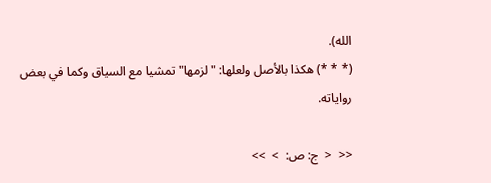الله).
(* * *) هكذا بالأصل ولعلها: "لزمها" تمشيا مع السياق وكما في بعض رواياته.

<<  <  ج: ص:  >  >>